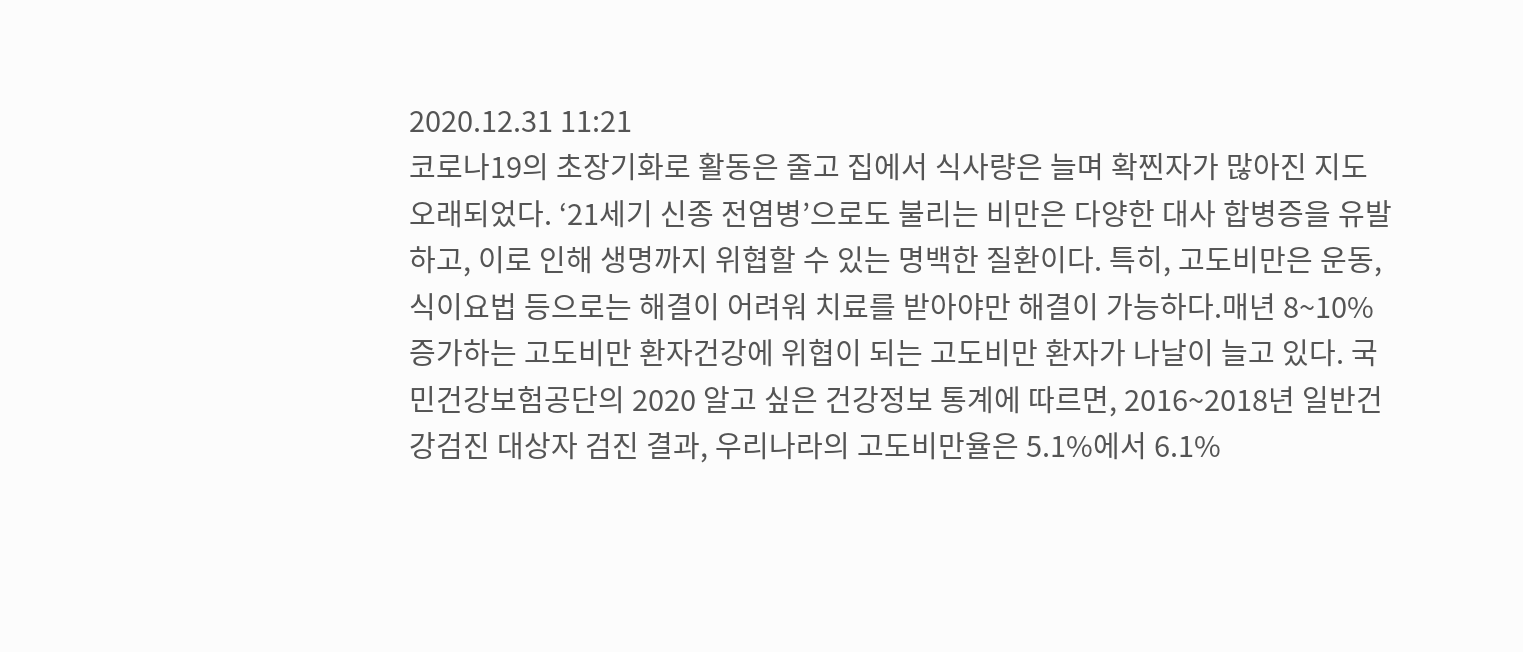2020.12.31 11:21
코로나19의 초장기화로 활동은 줄고 집에서 식사량은 늘며 확찐자가 많아진 지도 오래되었다. ‘21세기 신종 전염병’으로도 불리는 비만은 다양한 대사 합병증을 유발하고, 이로 인해 생명까지 위협할 수 있는 명백한 질환이다. 특히, 고도비만은 운동, 식이요법 등으로는 해결이 어려워 치료를 받아야만 해결이 가능하다.매년 8~10% 증가하는 고도비만 환자건강에 위협이 되는 고도비만 환자가 나날이 늘고 있다. 국민건강보험공단의 2020 알고 싶은 건강정보 통계에 따르면, 2016~2018년 일반건강검진 대상자 검진 결과, 우리나라의 고도비만율은 5.1%에서 6.1%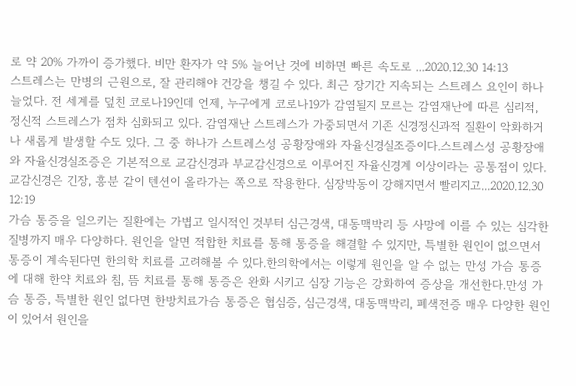로 약 20% 가까이 증가했다. 비만 환자가 약 5% 늘어난 것에 비하면 빠른 속도로 ...2020.12.30 14:13
스트레스는 만병의 근원으로, 잘 관리해야 건강을 챙길 수 있다. 최근 장기간 지속되는 스트레스 요인이 하나 늘었다. 전 세계를 덮친 코로나19인데 언제, 누구에게 코로나19가 감염될지 모르는 감염재난에 따른 심리적, 정신적 스트레스가 점차 심화되고 있다. 감염재난 스트레스가 가중되면서 기존 신경정신과적 질환이 악화하거나 새롭게 발생할 수도 있다. 그 중 하나가 스트레스성 공황장애와 자율신경실조증이다.스트레스성 공황장애와 자율신경실조증은 기본적으로 교감신경과 부교감신경으로 이루어진 자율신경계 이상이라는 공통점이 있다. 교감신경은 긴장, 흥분 같이 텐션이 올라가는 쪽으로 작용한다. 심장박동이 강해지면서 빨리지고...2020.12.30 12:19
가슴 통증을 일으키는 질환에는 가볍고 일시적인 것부터 심근경색, 대동맥박리 등 사망에 이를 수 있는 심각한 질병까지 매우 다양하다. 원인을 알면 적합한 치료를 통해 통증을 해결할 수 있지만, 특별한 원인이 없으면서 통증이 계속된다면 한의학 치료를 고려해볼 수 있다.한의학에서는 이렇게 원인을 알 수 없는 만성 가슴 통증에 대해 한약 치료와 침, 뜸 치료를 통해 통증은 완화 시키고 심장 기능은 강화하여 증상을 개선한다.만성 가슴 통증, 특별한 원인 없다면 한방치료가슴 통증은 협심증, 심근경색, 대동맥박리, 폐색전증 매우 다양한 원인이 있어서 원인을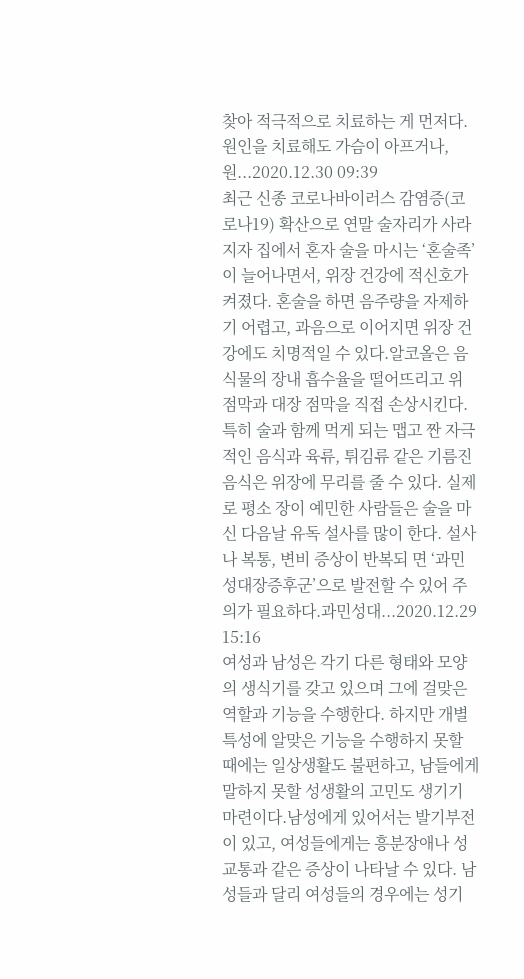찾아 적극적으로 치료하는 게 먼저다. 원인을 치료해도 가슴이 아프거나, 원...2020.12.30 09:39
최근 신종 코로나바이러스 감염증(코로나19) 확산으로 연말 술자리가 사라지자 집에서 혼자 술을 마시는 ‘혼술족’이 늘어나면서, 위장 건강에 적신호가 켜졌다. 혼술을 하면 음주량을 자제하기 어렵고, 과음으로 이어지면 위장 건강에도 치명적일 수 있다.알코올은 음식물의 장내 흡수율을 떨어뜨리고 위 점막과 대장 점막을 직접 손상시킨다. 특히 술과 함께 먹게 되는 맵고 짠 자극적인 음식과 육류, 튀김류 같은 기름진 음식은 위장에 무리를 줄 수 있다. 실제로 평소 장이 예민한 사람들은 술을 마신 다음날 유독 설사를 많이 한다. 설사나 복통, 변비 증상이 반복되 면 ‘과민성대장증후군’으로 발전할 수 있어 주의가 필요하다.과민성대...2020.12.29 15:16
여성과 남성은 각기 다른 형태와 모양의 생식기를 갖고 있으며 그에 걸맞은 역할과 기능을 수행한다. 하지만 개별 특성에 알맞은 기능을 수행하지 못할 때에는 일상생활도 불편하고, 남들에게 말하지 못할 성생활의 고민도 생기기 마련이다.남성에게 있어서는 발기부전이 있고, 여성들에게는 흥분장애나 성교통과 같은 증상이 나타날 수 있다. 남성들과 달리 여성들의 경우에는 성기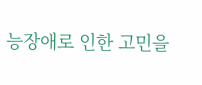능장애로 인한 고민을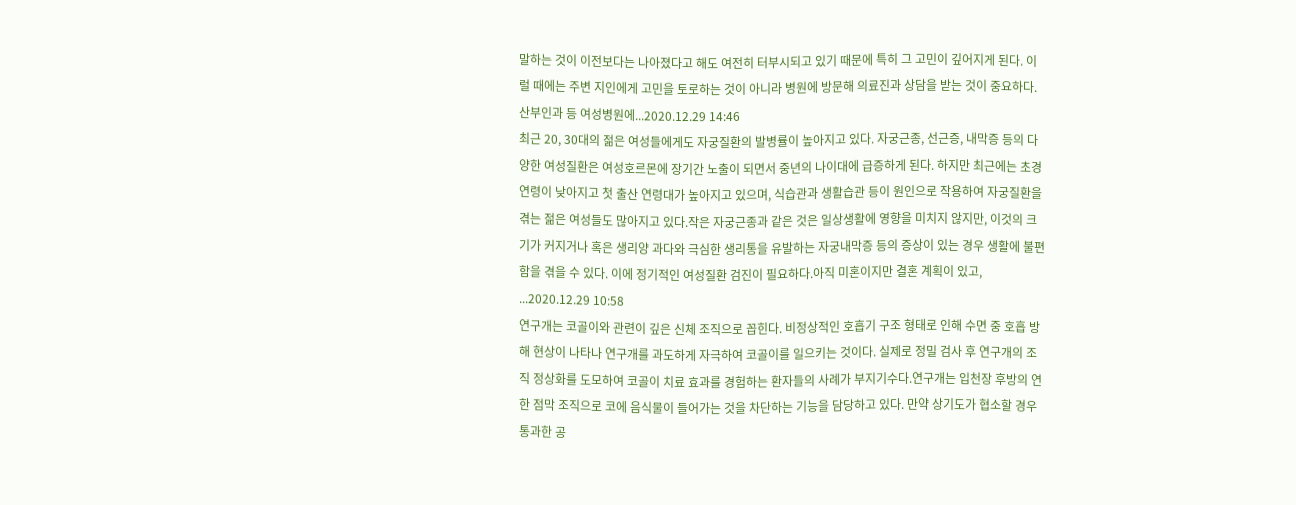말하는 것이 이전보다는 나아졌다고 해도 여전히 터부시되고 있기 때문에 특히 그 고민이 깊어지게 된다. 이럴 때에는 주변 지인에게 고민을 토로하는 것이 아니라 병원에 방문해 의료진과 상담을 받는 것이 중요하다.산부인과 등 여성병원에...2020.12.29 14:46
최근 20, 30대의 젊은 여성들에게도 자궁질환의 발병률이 높아지고 있다. 자궁근종, 선근증, 내막증 등의 다양한 여성질환은 여성호르몬에 장기간 노출이 되면서 중년의 나이대에 급증하게 된다. 하지만 최근에는 초경 연령이 낮아지고 첫 출산 연령대가 높아지고 있으며, 식습관과 생활습관 등이 원인으로 작용하여 자궁질환을 겪는 젊은 여성들도 많아지고 있다.작은 자궁근종과 같은 것은 일상생활에 영향을 미치지 않지만, 이것의 크기가 커지거나 혹은 생리양 과다와 극심한 생리통을 유발하는 자궁내막증 등의 증상이 있는 경우 생활에 불편함을 겪을 수 있다. 이에 정기적인 여성질환 검진이 필요하다.아직 미혼이지만 결혼 계획이 있고, ...2020.12.29 10:58
연구개는 코골이와 관련이 깊은 신체 조직으로 꼽힌다. 비정상적인 호흡기 구조 형태로 인해 수면 중 호흡 방해 현상이 나타나 연구개를 과도하게 자극하여 코골이를 일으키는 것이다. 실제로 정밀 검사 후 연구개의 조직 정상화를 도모하여 코골이 치료 효과를 경험하는 환자들의 사례가 부지기수다.연구개는 입천장 후방의 연한 점막 조직으로 코에 음식물이 들어가는 것을 차단하는 기능을 담당하고 있다. 만약 상기도가 협소할 경우 통과한 공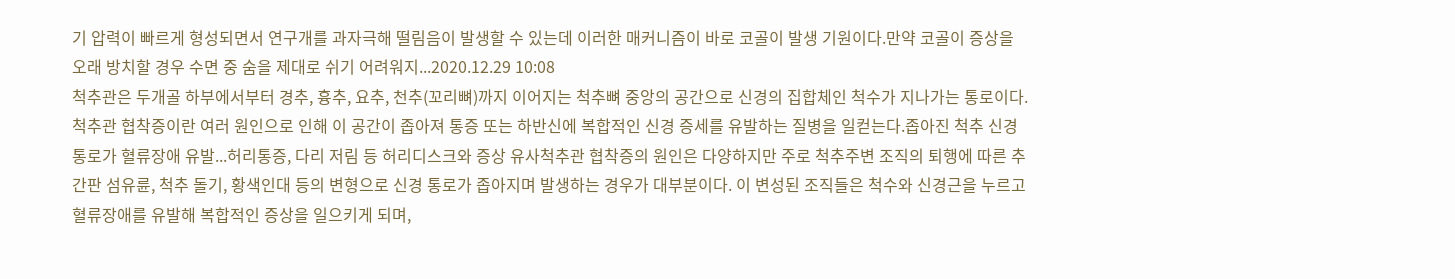기 압력이 빠르게 형성되면서 연구개를 과자극해 떨림음이 발생할 수 있는데 이러한 매커니즘이 바로 코골이 발생 기원이다.만약 코골이 증상을 오래 방치할 경우 수면 중 숨을 제대로 쉬기 어려워지...2020.12.29 10:08
척추관은 두개골 하부에서부터 경추, 흉추, 요추, 천추(꼬리뼈)까지 이어지는 척추뼈 중앙의 공간으로 신경의 집합체인 척수가 지나가는 통로이다. 척추관 협착증이란 여러 원인으로 인해 이 공간이 좁아져 통증 또는 하반신에 복합적인 신경 증세를 유발하는 질병을 일컫는다.좁아진 척추 신경 통로가 혈류장애 유발...허리통증, 다리 저림 등 허리디스크와 증상 유사척추관 협착증의 원인은 다양하지만 주로 척추주변 조직의 퇴행에 따른 추간판 섬유륜, 척추 돌기, 황색인대 등의 변형으로 신경 통로가 좁아지며 발생하는 경우가 대부분이다. 이 변성된 조직들은 척수와 신경근을 누르고 혈류장애를 유발해 복합적인 증상을 일으키게 되며,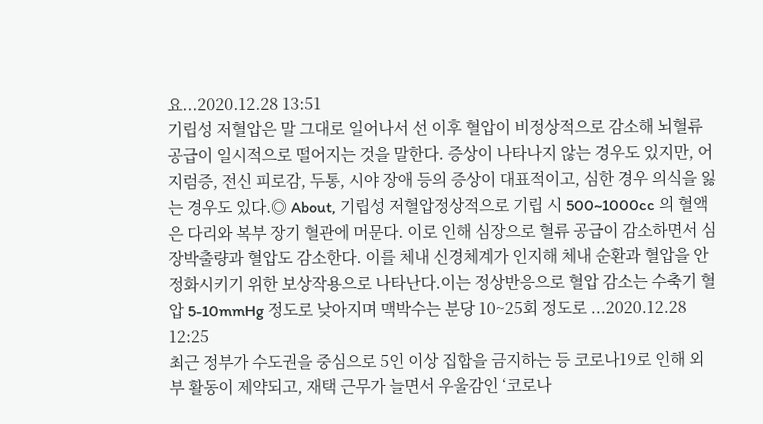요...2020.12.28 13:51
기립성 저혈압은 말 그대로 일어나서 선 이후 혈압이 비정상적으로 감소해 뇌혈류 공급이 일시적으로 떨어지는 것을 말한다. 증상이 나타나지 않는 경우도 있지만, 어지럼증, 전신 피로감, 두통, 시야 장애 등의 증상이 대표적이고, 심한 경우 의식을 잃는 경우도 있다.◎ About, 기립성 저혈압정상적으로 기립 시 500~1000cc 의 혈액은 다리와 복부 장기 혈관에 머문다. 이로 인해 심장으로 혈류 공급이 감소하면서 심장박출량과 혈압도 감소한다. 이를 체내 신경체계가 인지해 체내 순환과 혈압을 안정화시키기 위한 보상작용으로 나타난다.이는 정상반응으로 혈압 감소는 수축기 혈압 5-10mmHg 정도로 낮아지며 맥박수는 분당 10~25회 정도로 ...2020.12.28 12:25
최근 정부가 수도권을 중심으로 5인 이상 집합을 금지하는 등 코로나19로 인해 외부 활동이 제약되고, 재택 근무가 늘면서 우울감인 ‘코로나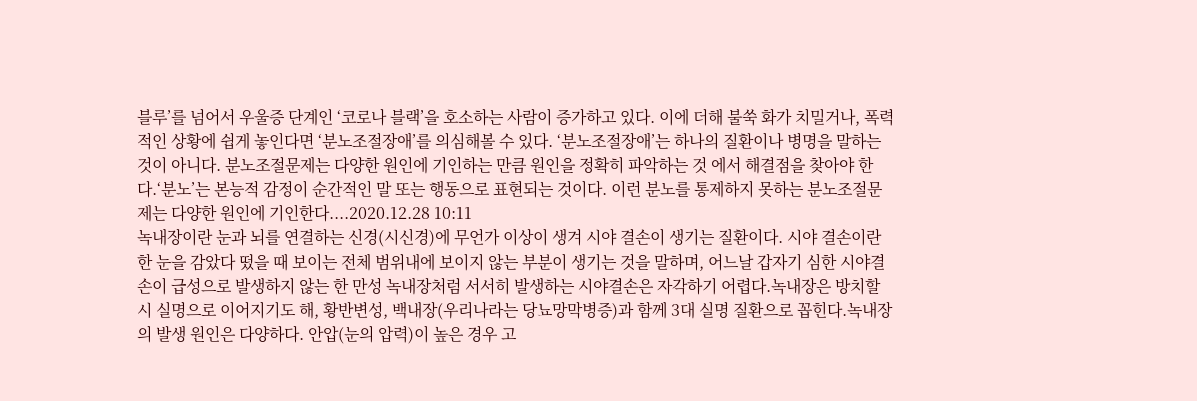블루’를 넘어서 우울증 단계인 ‘코로나 블랙’을 호소하는 사람이 증가하고 있다. 이에 더해 불쑥 화가 치밀거나, 폭력적인 상황에 쉽게 놓인다면 ‘분노조절장애’를 의심해볼 수 있다. ‘분노조절장애’는 하나의 질환이나 병명을 말하는 것이 아니다. 분노조절문제는 다양한 원인에 기인하는 만큼 원인을 정확히 파악하는 것 에서 해결점을 찾아야 한다.‘분노’는 본능적 감정이 순간적인 말 또는 행동으로 표현되는 것이다. 이런 분노를 통제하지 못하는 분노조절문제는 다양한 원인에 기인한다....2020.12.28 10:11
녹내장이란 눈과 뇌를 연결하는 신경(시신경)에 무언가 이상이 생겨 시야 결손이 생기는 질환이다. 시야 결손이란 한 눈을 감았다 떴을 때 보이는 전체 범위내에 보이지 않는 부분이 생기는 것을 말하며, 어느날 갑자기 심한 시야결손이 급성으로 발생하지 않는 한 만성 녹내장처럼 서서히 발생하는 시야결손은 자각하기 어렵다.녹내장은 방치할 시 실명으로 이어지기도 해, 황반변성, 백내장(우리나라는 당뇨망막병증)과 함께 3대 실명 질환으로 꼽힌다.녹내장의 발생 원인은 다양하다. 안압(눈의 압력)이 높은 경우 고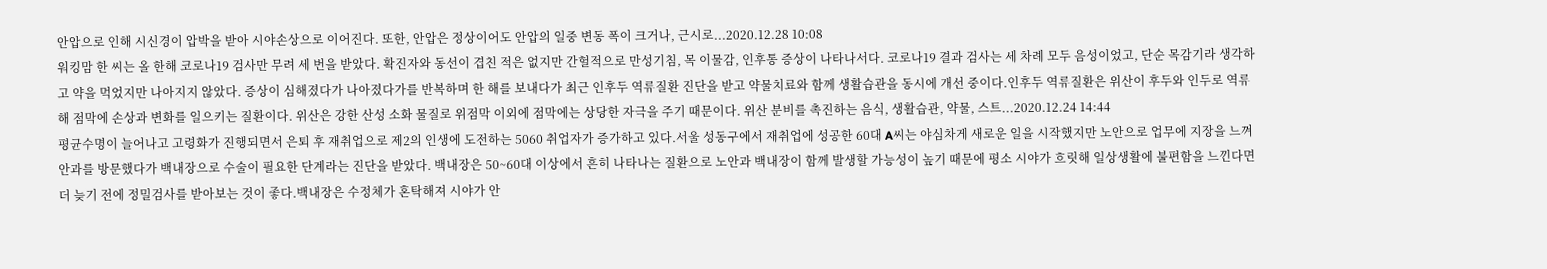안압으로 인해 시신경이 압박을 받아 시야손상으로 이어진다. 또한, 안압은 정상이어도 안압의 일중 변동 폭이 크거나, 근시로...2020.12.28 10:08
워킹맘 한 씨는 올 한해 코로나19 검사만 무려 세 번을 받았다. 확진자와 동선이 겹친 적은 없지만 간헐적으로 만성기침, 목 이물감, 인후통 증상이 나타나서다. 코로나19 결과 검사는 세 차례 모두 음성이었고, 단순 목감기라 생각하고 약을 먹었지만 나아지지 않았다. 증상이 심해졌다가 나아졌다가를 반복하며 한 해를 보내다가 최근 인후두 역류질환 진단을 받고 약물치료와 함께 생활습관을 동시에 개선 중이다.인후두 역류질환은 위산이 후두와 인두로 역류해 점막에 손상과 변화를 일으키는 질환이다. 위산은 강한 산성 소화 물질로 위점막 이외에 점막에는 상당한 자극을 주기 때문이다. 위산 분비를 촉진하는 음식, 생활습관, 약물, 스트...2020.12.24 14:44
평균수명이 늘어나고 고령화가 진행되면서 은퇴 후 재취업으로 제2의 인생에 도전하는 5060 취업자가 증가하고 있다.서울 성동구에서 재취업에 성공한 60대 A씨는 야심차게 새로운 일을 시작했지만 노안으로 업무에 지장을 느껴 안과를 방문했다가 백내장으로 수술이 필요한 단계라는 진단을 받았다. 백내장은 50~60대 이상에서 흔히 나타나는 질환으로 노안과 백내장이 함께 발생할 가능성이 높기 때문에 평소 시야가 흐릿해 일상생활에 불편함을 느낀다면 더 늦기 전에 정밀검사를 받아보는 것이 좋다.백내장은 수정체가 혼탁해져 시야가 안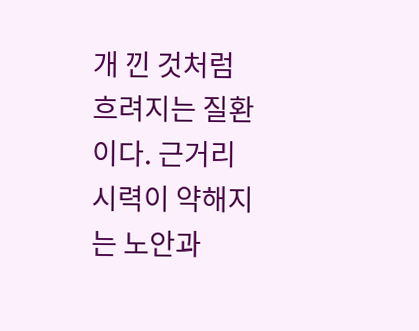개 낀 것처럼 흐려지는 질환이다. 근거리 시력이 약해지는 노안과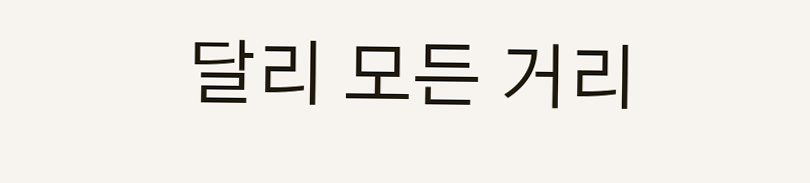달리 모든 거리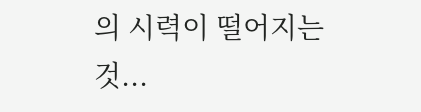의 시력이 떨어지는 것...